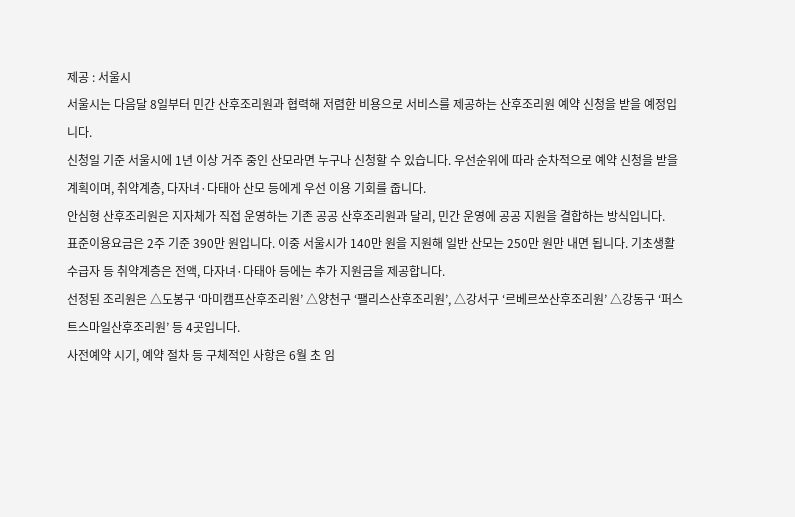제공 : 서울시
서울시는 다음달 8일부터 민간 산후조리원과 협력해 저렴한 비용으로 서비스를 제공하는 산후조리원 예약 신청을 받을 예정입니다.
신청일 기준 서울시에 1년 이상 거주 중인 산모라면 누구나 신청할 수 있습니다. 우선순위에 따라 순차적으로 예약 신청을 받을 계획이며, 취약계층, 다자녀·다태아 산모 등에게 우선 이용 기회를 줍니다.
안심형 산후조리원은 지자체가 직접 운영하는 기존 공공 산후조리원과 달리, 민간 운영에 공공 지원을 결합하는 방식입니다.
표준이용요금은 2주 기준 390만 원입니다. 이중 서울시가 140만 원을 지원해 일반 산모는 250만 원만 내면 됩니다. 기초생활수급자 등 취약계층은 전액, 다자녀·다태아 등에는 추가 지원금을 제공합니다.
선정된 조리원은 △도봉구 ‘마미캠프산후조리원’ △양천구 ‘팰리스산후조리원’, △강서구 ‘르베르쏘산후조리원’ △강동구 ‘퍼스트스마일산후조리원’ 등 4곳입니다.
사전예약 시기, 예약 절차 등 구체적인 사항은 6월 초 임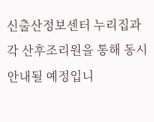신출산정보센터 누리집과 각 산후조리원을 통해 동시 안내될 예정입니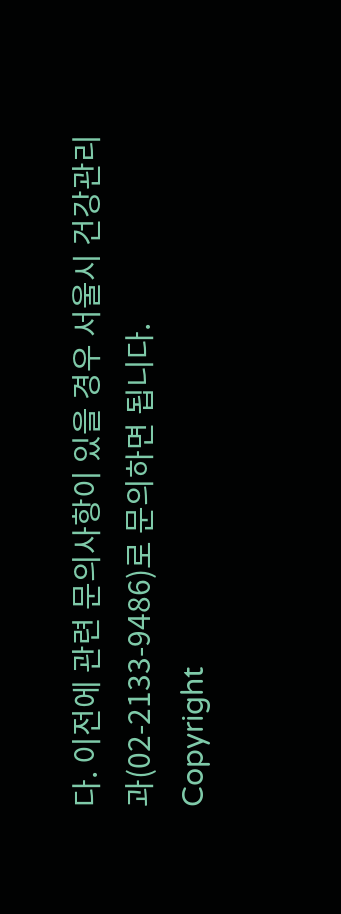다. 이전에 관련 문의사항이 있을 경우 서울시 건강관리과(02-2133-9486)로 문의하면 됩니다.
Copyright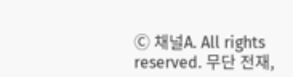Ⓒ 채널A. All rights reserved. 무단 전재,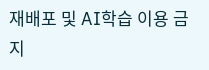재배포 및 AI학습 이용 금지